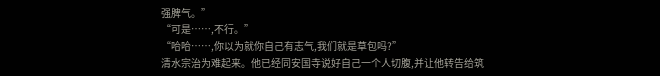强脾气。”
“可是……,不行。”
“哈哈……,你以为就你自己有志气,我们就是草包吗?”
清水宗治为难起来。他已经同安国寺说好自己一个人切腹,并让他转告给筑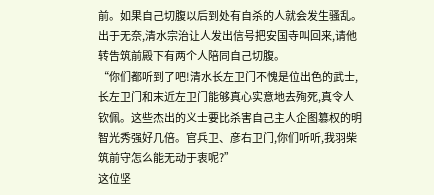前。如果自己切腹以后到处有自杀的人就会发生骚乱。
出于无奈,清水宗治让人发出信号把安国寺叫回来,请他转告筑前殿下有两个人陪同自己切腹。
“你们都听到了吧!清水长左卫门不愧是位出色的武士,长左卫门和末近左卫门能够真心实意地去殉死,真令人钦佩。这些杰出的义士要比杀害自己主人企图篡权的明智光秀强好几倍。官兵卫、彦右卫门,你们听听,我羽柴筑前守怎么能无动于衷呢?”
这位坚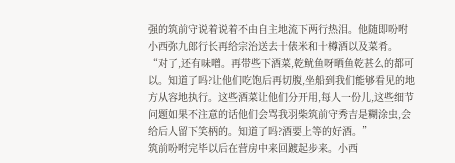强的筑前守说着说着不由自主地流下两行热泪。他随即吩咐小西弥九郎行长再给宗治送去十俵米和十樽酒以及菜肴。
“对了,还有味噌。再带些下酒菜,乾鱿鱼呀晒鱼乾甚么的都可以。知道了吗?让他们吃饱后再切腹,坐船到我们能够看见的地方从容地执行。这些酒菜让他们分开用,每人一份儿,这些细节问题如果不注意的话他们会骂我羽柴筑前守秀吉是糊涂虫,会给后人留下笑柄的。知道了吗?酒要上等的好酒。”
筑前吩咐完毕以后在营房中来回踱起步来。小西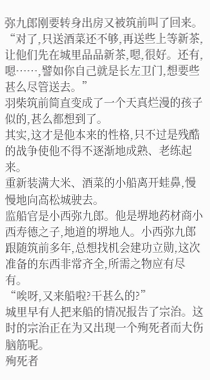弥九郎刚要转身出房又被筑前叫了回来。
“对了,只送酒菜还不够,再送些上等新茶,让他们先在城里品品新茶,嗯,很好。还有,嗯……,譬如你自己就是长左卫门,想要些甚么尽管送去。”
羽柴筑前简直变成了一个天真烂漫的孩子似的,甚么都想到了。
其实,这才是他本来的性格,只不过是残酷的战争使他不得不逐渐地成熟、老练起来。
重新装满大米、酒菜的小船离开蛙鼻,慢慢地向高松城驶去。
监船官是小西弥九郎。他是堺地药材商小西寿德之子,地道的堺地人。小西弥九郎跟随筑前多年,总想找机会建功立勋,这次准备的东西非常齐全,所需之物应有尽有。
“唉呀,又来船啦?干甚么的?”
城里早有人把来船的情况报告了宗治。这时的宗治正在为又出现一个殉死者而大伤脑筋呢。
殉死者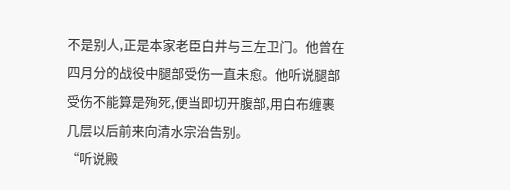不是别人,正是本家老臣白井与三左卫门。他曾在四月分的战役中腿部受伤一直未愈。他听说腿部受伤不能算是殉死,便当即切开腹部,用白布缠裹几层以后前来向清水宗治告别。
“听说殿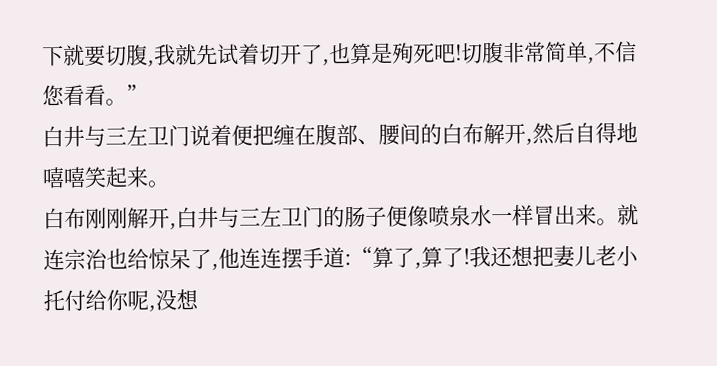下就要切腹,我就先试着切开了,也算是殉死吧!切腹非常简单,不信您看看。”
白井与三左卫门说着便把缠在腹部、腰间的白布解开,然后自得地嘻嘻笑起来。
白布刚刚解开,白井与三左卫门的肠子便像喷泉水一样冒出来。就连宗治也给惊呆了,他连连摆手道:“算了,算了!我还想把妻儿老小托付给你呢,没想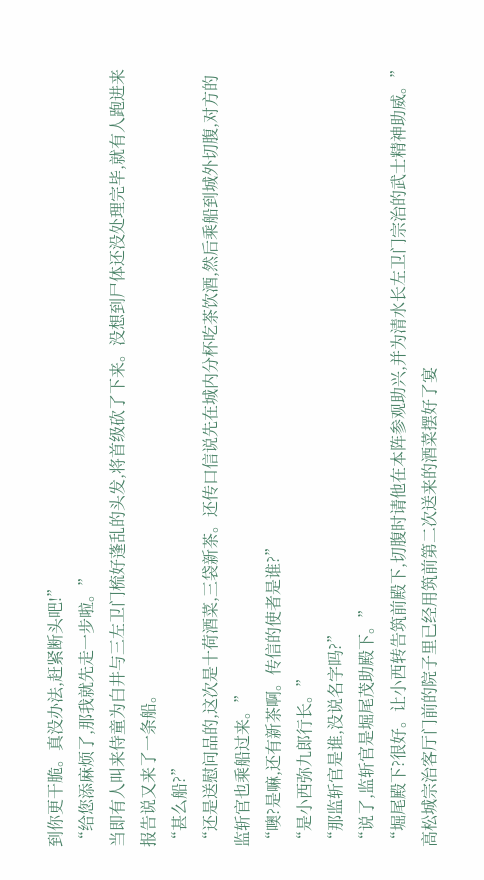到你更干脆。真没办法,赶紧断头吧!”
“给您添麻烦了,那我就先走一步啦。”
当即有人叫来侍童为白井与三左卫门梳好蓬乱的头发,将首级砍了下来。没想到尸体还没处理完毕,就有人跑进来报告说又来了一条船。
“甚么船?”
“还是送慰问品的,这次是十荷酒菜,三袋新茶。还传口信说先在城内分杯吃茶饮酒,然后乘船到城外切腹,对方的监斩官也乘船过来。”
“噢?是嘛,还有新茶啊。传信的使者是谁?”
“是小西弥九郎行长。”
“那监斩官是谁,没说名字吗?”
“说了,监斩官是堀尾茂助殿下。”
“堀尾殿下?很好。让小西转告筑前殿下,切腹时请他在本阵参观助兴,并为清水长左卫门宗治的武士精神助威。”
高松城宗治客厅门前的院子里已经用筑前第二次送来的酒菜摆好了宴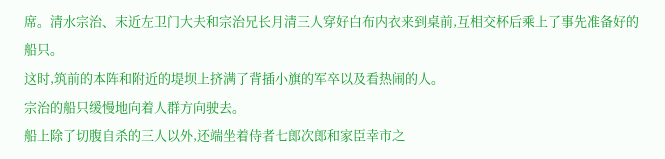席。清水宗治、末近左卫门大夫和宗治兄长月清三人穿好白布内衣来到桌前,互相交杯后乘上了事先准备好的船只。
这时,筑前的本阵和附近的堤坝上挤满了背插小旗的军卒以及看热闹的人。
宗治的船只缓慢地向着人群方向驶去。
船上除了切腹自杀的三人以外,还端坐着侍者七郎次郎和家臣幸市之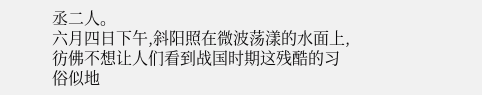丞二人。
六月四日下午,斜阳照在微波荡漾的水面上,彷佛不想让人们看到战国时期这残酷的习俗似地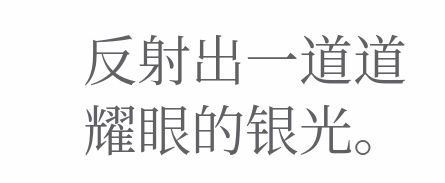反射出一道道耀眼的银光。